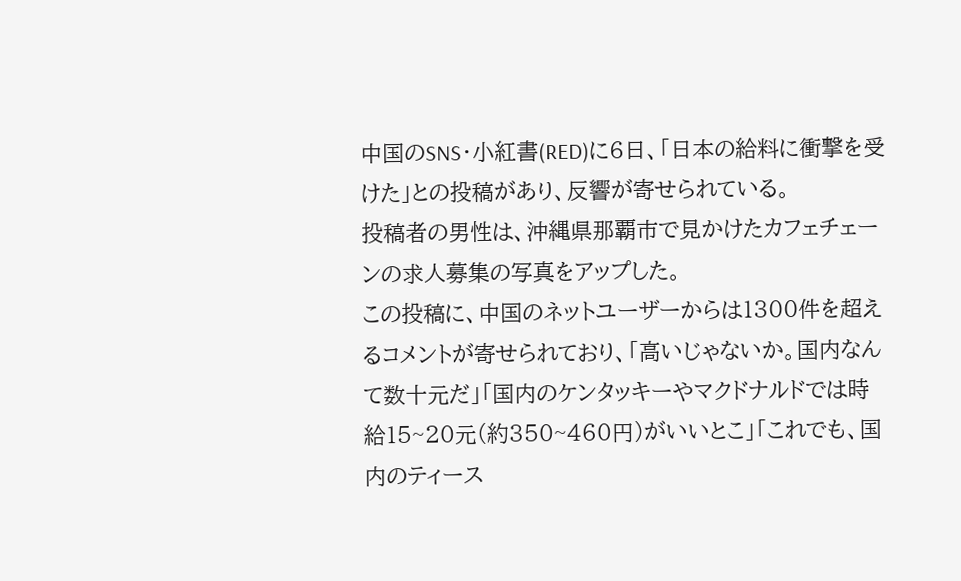中国のSNS・小紅書(RED)に6日、「日本の給料に衝撃を受けた」との投稿があり、反響が寄せられている。
投稿者の男性は、沖縄県那覇市で見かけたカフェチェーンの求人募集の写真をアップした。
この投稿に、中国のネットユーザーからは1300件を超えるコメントが寄せられており、「高いじゃないか。国内なんて数十元だ」「国内のケンタッキーやマクドナルドでは時給15~20元(約350~460円)がいいとこ」「これでも、国内のティース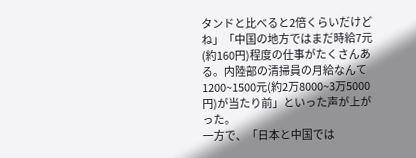タンドと比べると2倍くらいだけどね」「中国の地方ではまだ時給7元(約160円)程度の仕事がたくさんある。内陸部の清掃員の月給なんて1200~1500元(約2万8000~3万5000円)が当たり前」といった声が上がった。
一方で、「日本と中国では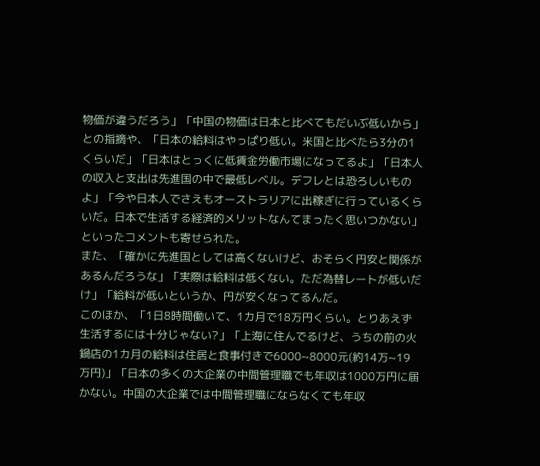物価が違うだろう」「中国の物価は日本と比べてもだいぶ低いから」との指摘や、「日本の給料はやっぱり低い。米国と比べたら3分の1くらいだ」「日本はとっくに低賃金労働市場になってるよ」「日本人の収入と支出は先進国の中で最低レベル。デフレとは恐ろしいものよ」「今や日本人でさえもオーストラリアに出稼ぎに行っているくらいだ。日本で生活する経済的メリットなんてまったく思いつかない」といったコメントも寄せられた。
また、「確かに先進国としては高くないけど、おそらく円安と関係があるんだろうな」「実際は給料は低くない。ただ為替レートが低いだけ」「給料が低いというか、円が安くなってるんだ。
このほか、「1日8時間働いて、1カ月で18万円くらい。とりあえず生活するには十分じゃない?」「上海に住んでるけど、うちの前の火鍋店の1カ月の給料は住居と食事付きで6000~8000元(約14万~19万円)」「日本の多くの大企業の中間管理職でも年収は1000万円に届かない。中国の大企業では中間管理職にならなくても年収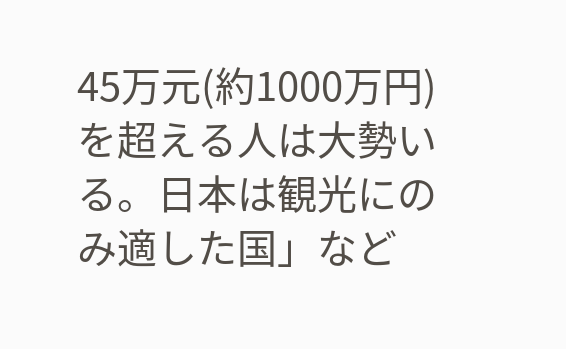45万元(約1000万円)を超える人は大勢いる。日本は観光にのみ適した国」など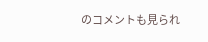のコメントも見られ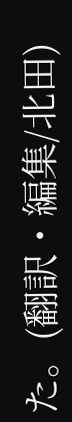た。(翻訳・編集/北田)